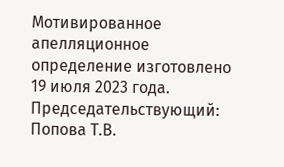Мотивированное апелляционное определение изготовлено 19 июля 2023 года.
Председательствующий: Попова Т.В.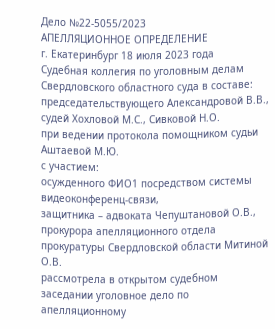Дело №22-5055/2023
АПЕЛЛЯЦИОННОЕ ОПРЕДЕЛЕНИЕ
г. Екатеринбург 18 июля 2023 года
Судебная коллегия по уголовным делам Свердловского областного суда в составе:
председательствующего Александровой В.В.,
судей Хохловой М.С., Сивковой Н.О.
при ведении протокола помощником судьи Аштаевой М.Ю.
с участием:
осужденного ФИО1 посредством системы видеоконференц-связи,
защитника – адвоката Чепуштановой О.В.,
прокурора апелляционного отдела прокуратуры Свердловской области Митиной О.В.
рассмотрела в открытом судебном заседании уголовное дело по апелляционному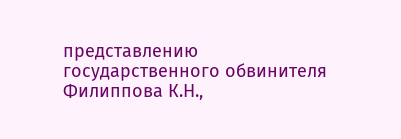представлению государственного обвинителя Филиппова К.Н.,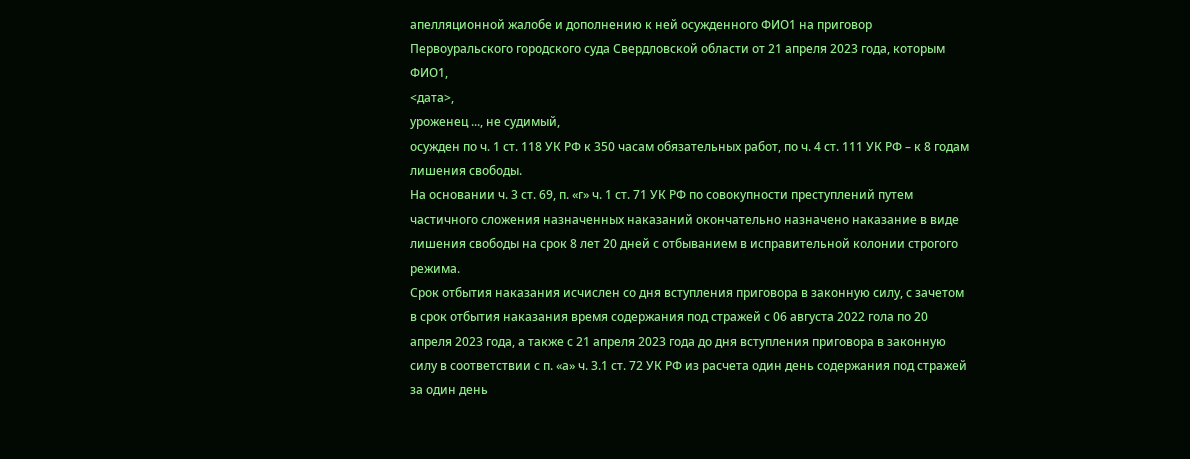апелляционной жалобе и дополнению к ней осужденного ФИО1 на приговор Первоуральского городского суда Свердловской области от 21 апреля 2023 года, которым
ФИО1,
<дата>,
уроженец ..., не судимый,
осужден по ч. 1 ст. 118 УК РФ к 350 часам обязательных работ, по ч. 4 ст. 111 УК РФ – к 8 годам лишения свободы.
На основании ч. 3 ст. 69, п. «г» ч. 1 ст. 71 УК РФ по совокупности преступлений путем частичного сложения назначенных наказаний окончательно назначено наказание в виде лишения свободы на срок 8 лет 20 дней с отбыванием в исправительной колонии строгого режима.
Срок отбытия наказания исчислен со дня вступления приговора в законную силу, с зачетом в срок отбытия наказания время содержания под стражей с 06 августа 2022 гола по 20 апреля 2023 года, а также с 21 апреля 2023 года до дня вступления приговора в законную силу в соответствии с п. «а» ч. 3.1 ст. 72 УК РФ из расчета один день содержания под стражей за один день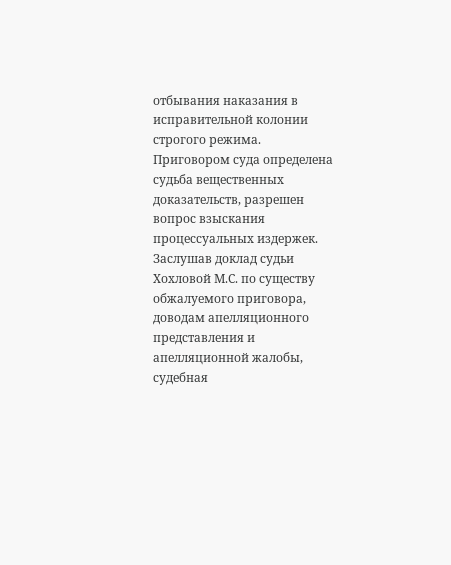отбывания наказания в исправительной колонии строгого режима.
Приговором суда определена судьба вещественных доказательств, разрешен вопрос взыскания процессуальных издержек.
Заслушав доклад судьи Хохловой М.С. по существу обжалуемого приговора, доводам апелляционного представления и апелляционной жалобы, судебная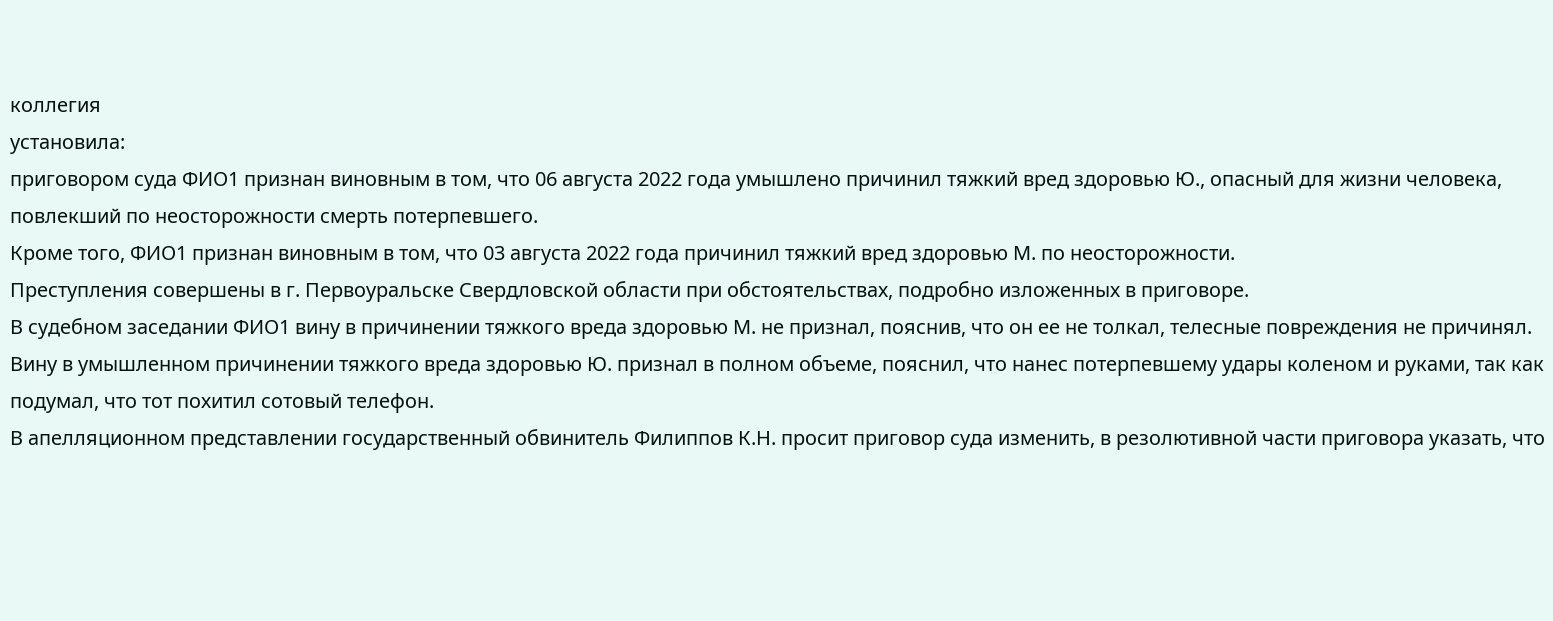коллегия
установила:
приговором суда ФИО1 признан виновным в том, что 06 августа 2022 года умышлено причинил тяжкий вред здоровью Ю., опасный для жизни человека, повлекший по неосторожности смерть потерпевшего.
Кроме того, ФИО1 признан виновным в том, что 03 августа 2022 года причинил тяжкий вред здоровью М. по неосторожности.
Преступления совершены в г. Первоуральске Свердловской области при обстоятельствах, подробно изложенных в приговоре.
В судебном заседании ФИО1 вину в причинении тяжкого вреда здоровью М. не признал, пояснив, что он ее не толкал, телесные повреждения не причинял. Вину в умышленном причинении тяжкого вреда здоровью Ю. признал в полном объеме, пояснил, что нанес потерпевшему удары коленом и руками, так как подумал, что тот похитил сотовый телефон.
В апелляционном представлении государственный обвинитель Филиппов К.Н. просит приговор суда изменить, в резолютивной части приговора указать, что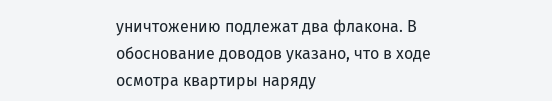уничтожению подлежат два флакона. В обоснование доводов указано, что в ходе осмотра квартиры наряду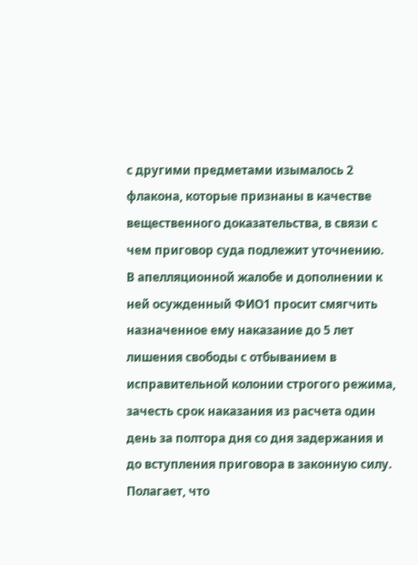с другими предметами изымалось 2 флакона, которые признаны в качестве вещественного доказательства, в связи с чем приговор суда подлежит уточнению.
В апелляционной жалобе и дополнении к ней осужденный ФИО1 просит смягчить назначенное ему наказание до 5 лет лишения свободы с отбыванием в исправительной колонии строгого режима, зачесть срок наказания из расчета один день за полтора дня со дня задержания и до вступления приговора в законную силу. Полагает, что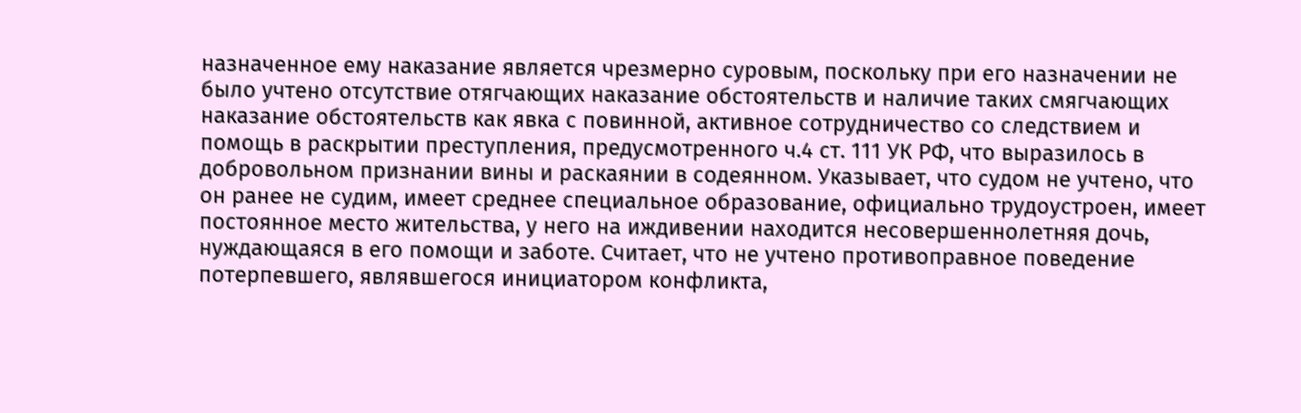назначенное ему наказание является чрезмерно суровым, поскольку при его назначении не было учтено отсутствие отягчающих наказание обстоятельств и наличие таких смягчающих наказание обстоятельств как явка с повинной, активное сотрудничество со следствием и помощь в раскрытии преступления, предусмотренного ч.4 ст. 111 УК РФ, что выразилось в добровольном признании вины и раскаянии в содеянном. Указывает, что судом не учтено, что он ранее не судим, имеет среднее специальное образование, официально трудоустроен, имеет постоянное место жительства, у него на иждивении находится несовершеннолетняя дочь, нуждающаяся в его помощи и заботе. Считает, что не учтено противоправное поведение потерпевшего, являвшегося инициатором конфликта,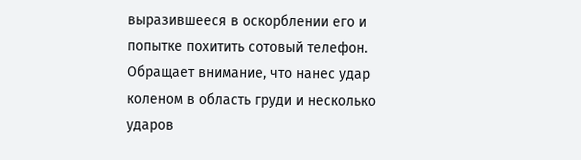выразившееся в оскорблении его и попытке похитить сотовый телефон. Обращает внимание, что нанес удар коленом в область груди и несколько ударов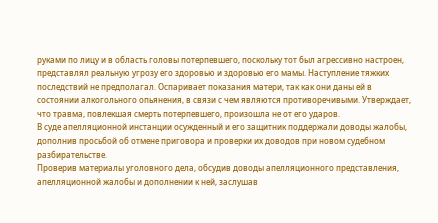руками по лицу и в область головы потерпевшего, поскольку тот был агрессивно настроен, представлял реальную угрозу его здоровью и здоровью его мамы. Наступление тяжких последствий не предполагал. Оспаривает показания матери, так как они даны ей в состоянии алкогольного опьянения, в связи с чем являются противоречивыми. Утверждает, что травма, повлекшая смерть потерпевшего, произошла не от его ударов.
В суде апелляционной инстанции осужденный и его защитник поддержали доводы жалобы, дополнив просьбой об отмене приговора и проверки их доводов при новом судебном разбирательстве.
Проверив материалы уголовного дела, обсудив доводы апелляционного представления, апелляционной жалобы и дополнении к ней, заслушав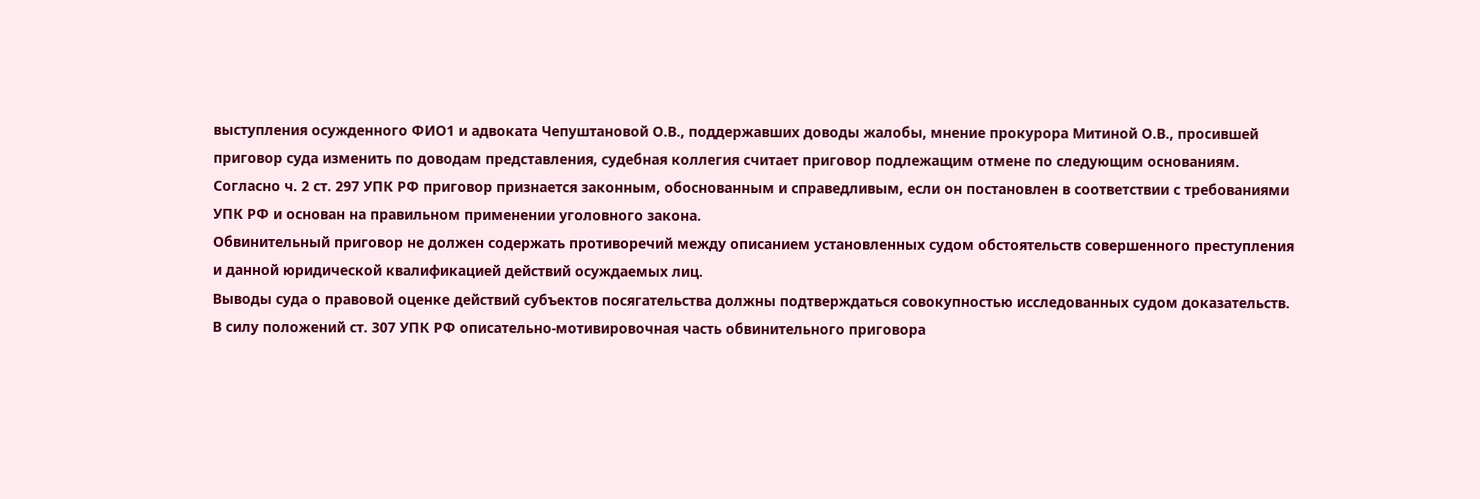выступления осужденного ФИО1 и адвоката Чепуштановой О.В., поддержавших доводы жалобы, мнение прокурора Митиной О.В., просившей приговор суда изменить по доводам представления, судебная коллегия считает приговор подлежащим отмене по следующим основаниям.
Согласно ч. 2 ст. 297 УПК РФ приговор признается законным, обоснованным и справедливым, если он постановлен в соответствии с требованиями УПК РФ и основан на правильном применении уголовного закона.
Обвинительный приговор не должен содержать противоречий между описанием установленных судом обстоятельств совершенного преступления и данной юридической квалификацией действий осуждаемых лиц.
Выводы суда о правовой оценке действий субъектов посягательства должны подтверждаться совокупностью исследованных судом доказательств.
В силу положений ст. 307 УПК РФ описательно-мотивировочная часть обвинительного приговора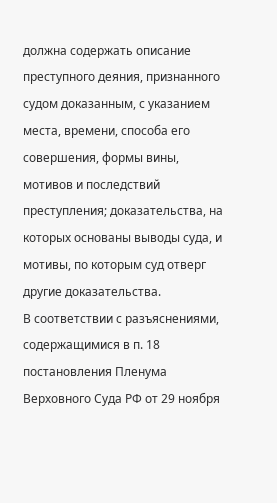должна содержать описание преступного деяния, признанного судом доказанным, с указанием места, времени, способа его совершения, формы вины, мотивов и последствий преступления; доказательства, на которых основаны выводы суда, и мотивы, по которым суд отверг другие доказательства.
В соответствии с разъяснениями, содержащимися в п. 18 постановления Пленума Верховного Суда РФ от 29 ноября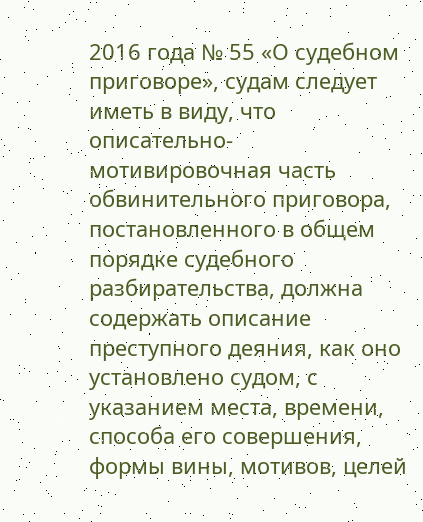2016 года № 55 «О судебном приговоре», судам следует иметь в виду, что описательно-мотивировочная часть обвинительного приговора, постановленного в общем порядке судебного разбирательства, должна содержать описание преступного деяния, как оно установлено судом, с указанием места, времени, способа его совершения, формы вины, мотивов, целей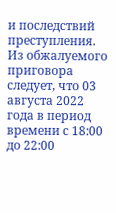и последствий преступления.
Из обжалуемого приговора следует, что 03 августа 2022 года в период времени с 18:00 до 22:00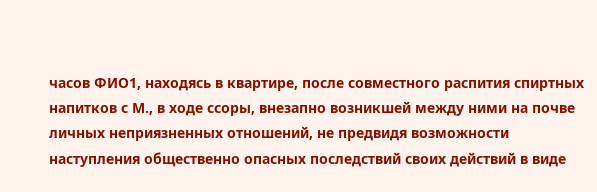часов ФИО1, находясь в квартире, после совместного распития спиртных напитков с М., в ходе ссоры, внезапно возникшей между ними на почве личных неприязненных отношений, не предвидя возможности наступления общественно опасных последствий своих действий в виде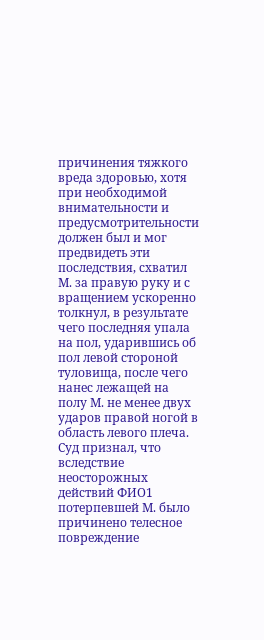причинения тяжкого вреда здоровью, хотя при необходимой внимательности и предусмотрительности должен был и мог предвидеть эти последствия, схватил М. за правую руку и с вращением ускоренно толкнул, в результате чего последняя упала на пол, ударившись об пол левой стороной туловища, после чего нанес лежащей на полу М. не менее двух ударов правой ногой в область левого плеча.
Суд признал, что вследствие неосторожных действий ФИО1 потерпевшей М. было причинено телесное повреждение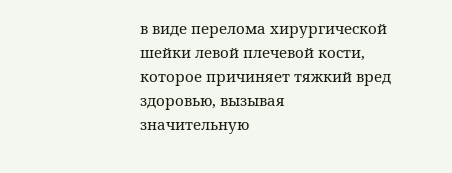в виде перелома хирургической шейки левой плечевой кости, которое причиняет тяжкий вред здоровью, вызывая значительную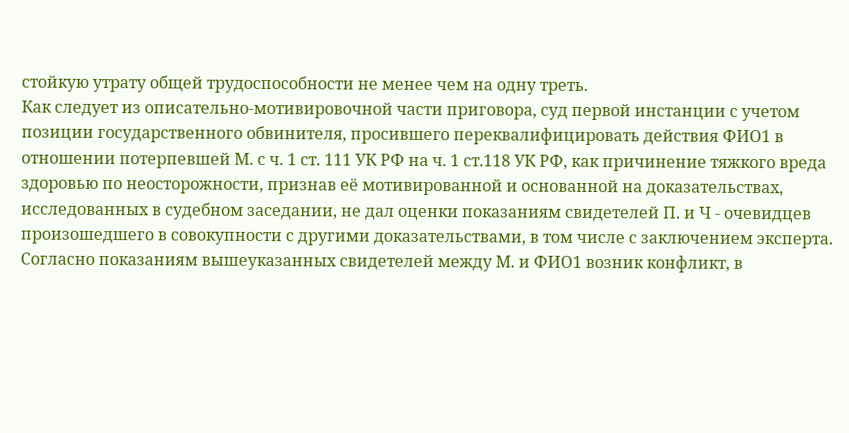стойкую утрату общей трудоспособности не менее чем на одну треть.
Как следует из описательно-мотивировочной части приговора, суд первой инстанции с учетом позиции государственного обвинителя, просившего переквалифицировать действия ФИО1 в отношении потерпевшей М. с ч. 1 ст. 111 УК РФ на ч. 1 ст.118 УК РФ, как причинение тяжкого вреда здоровью по неосторожности, признав её мотивированной и основанной на доказательствах, исследованных в судебном заседании, не дал оценки показаниям свидетелей П. и Ч - очевидцев произошедшего в совокупности с другими доказательствами, в том числе с заключением эксперта.
Согласно показаниям вышеуказанных свидетелей между М. и ФИО1 возник конфликт, в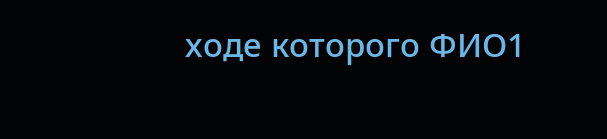ходе которого ФИО1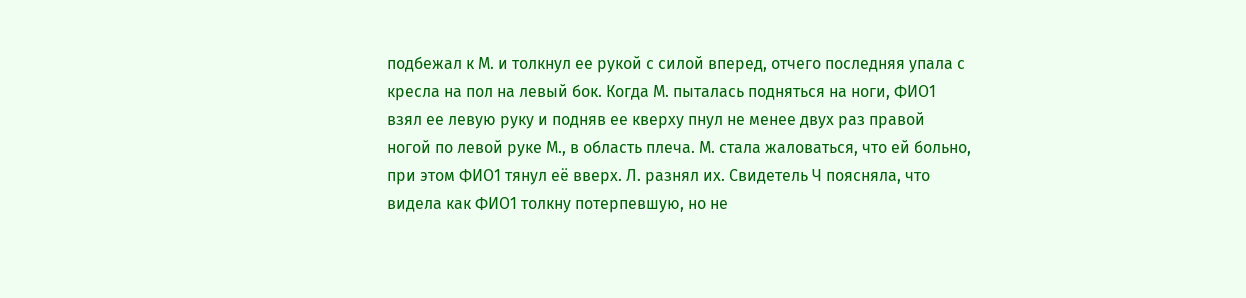подбежал к М. и толкнул ее рукой с силой вперед, отчего последняя упала с кресла на пол на левый бок. Когда М. пыталась подняться на ноги, ФИО1 взял ее левую руку и подняв ее кверху пнул не менее двух раз правой ногой по левой руке М., в область плеча. М. стала жаловаться, что ей больно, при этом ФИО1 тянул её вверх. Л. разнял их. Свидетель Ч поясняла, что видела как ФИО1 толкну потерпевшую, но не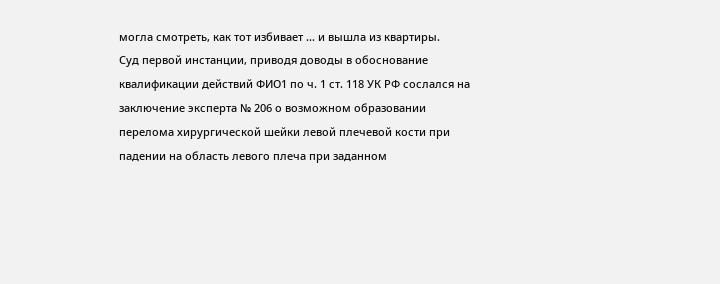могла смотреть, как тот избивает ... и вышла из квартиры.
Суд первой инстанции, приводя доводы в обоснование квалификации действий ФИО1 по ч. 1 ст. 118 УК РФ сослался на заключение эксперта № 206 о возможном образовании перелома хирургической шейки левой плечевой кости при падении на область левого плеча при заданном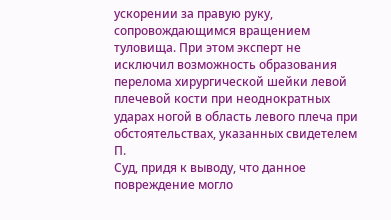ускорении за правую руку, сопровождающимся вращением туловища. При этом эксперт не исключил возможность образования перелома хирургической шейки левой плечевой кости при неоднократных ударах ногой в область левого плеча при обстоятельствах, указанных свидетелем П.
Суд, придя к выводу, что данное повреждение могло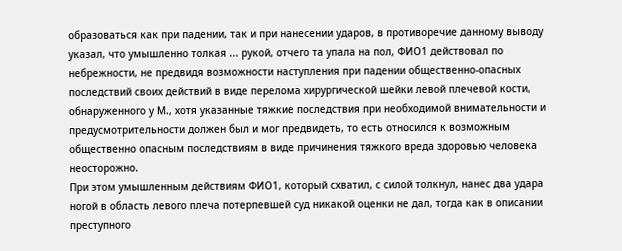образоваться как при падении, так и при нанесении ударов, в противоречие данному выводу указал, что умышленно толкая ... рукой, отчего та упала на пол, ФИО1 действовал по небрежности, не предвидя возможности наступления при падении общественно-опасных последствий своих действий в виде перелома хирургической шейки левой плечевой кости, обнаруженного у М., хотя указанные тяжкие последствия при необходимой внимательности и предусмотрительности должен был и мог предвидеть, то есть относился к возможным общественно опасным последствиям в виде причинения тяжкого вреда здоровью человека неосторожно.
При этом умышленным действиям ФИО1, который схватил, с силой толкнул, нанес два удара ногой в область левого плеча потерпевшей суд никакой оценки не дал, тогда как в описании преступного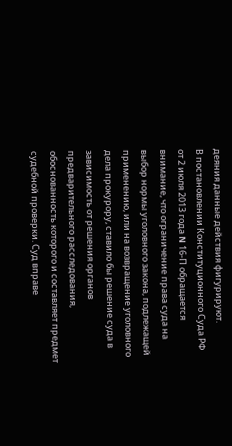деяния данные действия фигурируют.
В постановлении Конституционного Суда РФ от 2 июля 2013 года N 16-П обращается внимание, что ограничение права суда на выбор нормы уголовного закона, подлежащей применению, или на возвращение уголовного дела прокурору, ставило бы решение суда в зависимость от решения органов предварительного расследования, обоснованность которого и составляет предмет судебной проверки. Суд вправе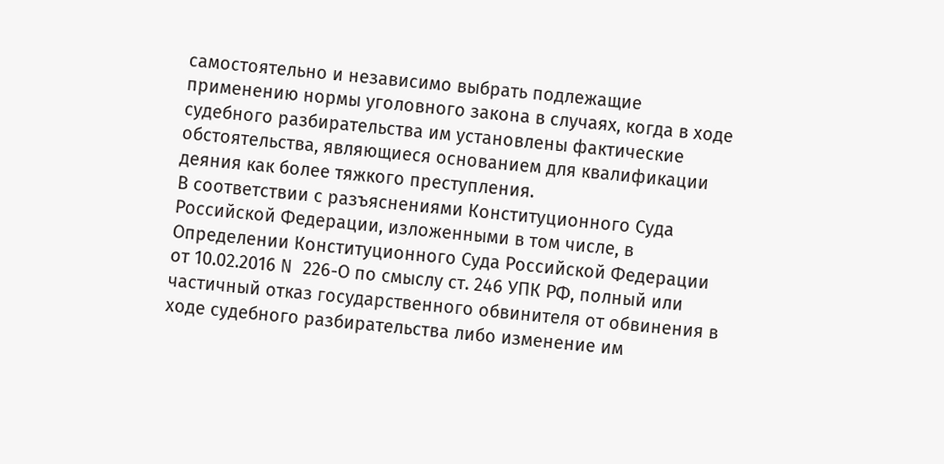самостоятельно и независимо выбрать подлежащие применению нормы уголовного закона в случаях, когда в ходе судебного разбирательства им установлены фактические обстоятельства, являющиеся основанием для квалификации деяния как более тяжкого преступления.
В соответствии с разъяснениями Конституционного Суда Российской Федерации, изложенными в том числе, в Определении Конституционного Суда Российской Федерации от 10.02.2016 N 226-О по смыслу ст. 246 УПК РФ, полный или частичный отказ государственного обвинителя от обвинения в ходе судебного разбирательства либо изменение им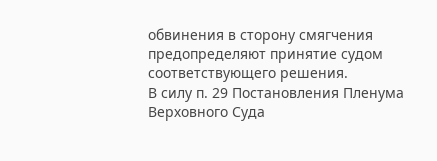обвинения в сторону смягчения предопределяют принятие судом соответствующего решения.
В силу п. 29 Постановления Пленума Верховного Суда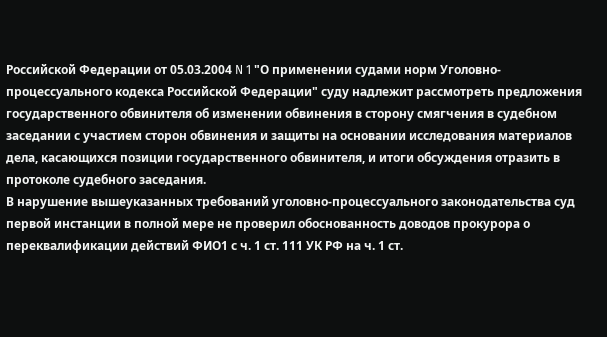Российской Федерации от 05.03.2004 N 1 "О применении судами норм Уголовно-процессуального кодекса Российской Федерации" суду надлежит рассмотреть предложения государственного обвинителя об изменении обвинения в сторону смягчения в судебном заседании с участием сторон обвинения и защиты на основании исследования материалов дела, касающихся позиции государственного обвинителя, и итоги обсуждения отразить в протоколе судебного заседания.
В нарушение вышеуказанных требований уголовно-процессуального законодательства суд первой инстанции в полной мере не проверил обоснованность доводов прокурора о переквалификации действий ФИО1 с ч. 1 ст. 111 УК РФ на ч. 1 ст.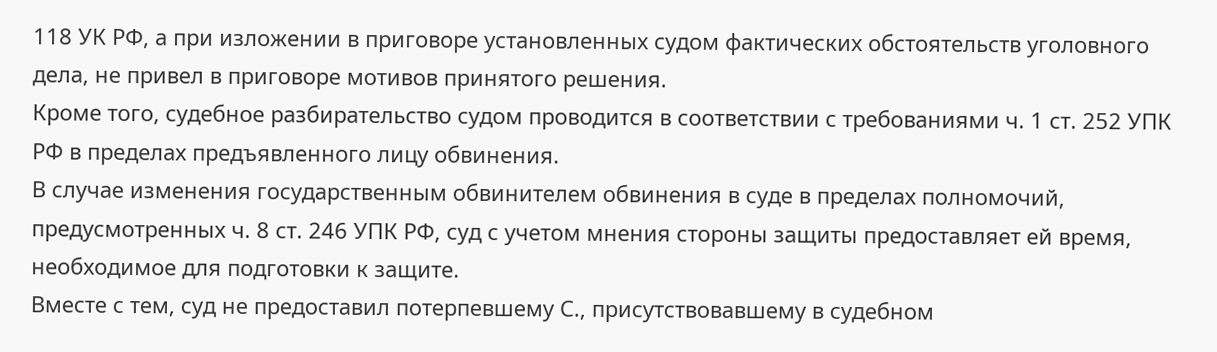118 УК РФ, а при изложении в приговоре установленных судом фактических обстоятельств уголовного дела, не привел в приговоре мотивов принятого решения.
Кроме того, судебное разбирательство судом проводится в соответствии с требованиями ч. 1 ст. 252 УПК РФ в пределах предъявленного лицу обвинения.
В случае изменения государственным обвинителем обвинения в суде в пределах полномочий, предусмотренных ч. 8 ст. 246 УПК РФ, суд с учетом мнения стороны защиты предоставляет ей время, необходимое для подготовки к защите.
Вместе с тем, суд не предоставил потерпевшему С., присутствовавшему в судебном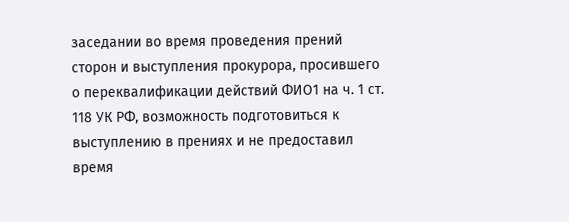заседании во время проведения прений сторон и выступления прокурора, просившего о переквалификации действий ФИО1 на ч. 1 ст. 118 УК РФ, возможность подготовиться к выступлению в прениях и не предоставил время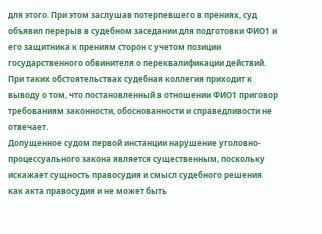для этого. При этом заслушав потерпевшего в прениях, суд объявил перерыв в судебном заседании для подготовки ФИО1 и его защитника к прениям сторон с учетом позиции государственного обвинителя о переквалификации действий.
При таких обстоятельствах судебная коллегия приходит к выводу о том, что постановленный в отношении ФИО1 приговор требованиям законности, обоснованности и справедливости не отвечает.
Допущенное судом первой инстанции нарушение уголовно-процессуального закона является существенным, поскольку искажает сущность правосудия и смысл судебного решения как акта правосудия и не может быть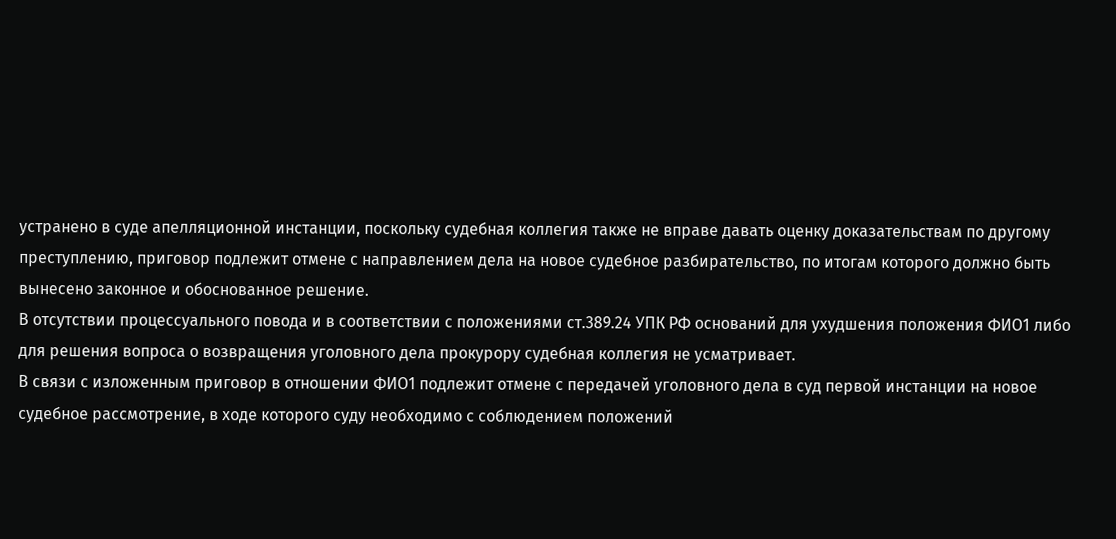устранено в суде апелляционной инстанции, поскольку судебная коллегия также не вправе давать оценку доказательствам по другому преступлению, приговор подлежит отмене с направлением дела на новое судебное разбирательство, по итогам которого должно быть вынесено законное и обоснованное решение.
В отсутствии процессуального повода и в соответствии с положениями ст.389.24 УПК РФ оснований для ухудшения положения ФИО1 либо для решения вопроса о возвращения уголовного дела прокурору судебная коллегия не усматривает.
В связи с изложенным приговор в отношении ФИО1 подлежит отмене с передачей уголовного дела в суд первой инстанции на новое судебное рассмотрение, в ходе которого суду необходимо с соблюдением положений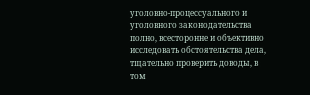уголовно-процессуального и уголовного законодательства полно, всесторонне и объективно исследовать обстоятельства дела, тщательно проверить доводы, в том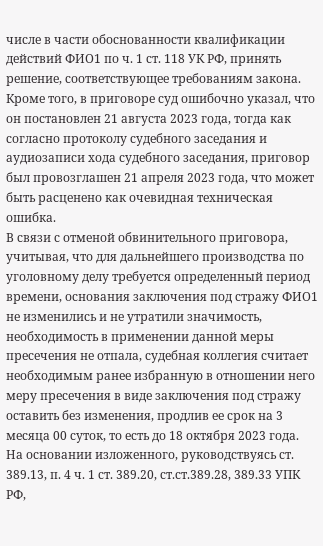числе в части обоснованности квалификации действий ФИО1 по ч. 1 ст. 118 УК РФ, принять решение, соответствующее требованиям закона.
Кроме того, в приговоре суд ошибочно указал, что он постановлен 21 августа 2023 года, тогда как согласно протоколу судебного заседания и аудиозаписи хода судебного заседания, приговор был провозглашен 21 апреля 2023 года, что может быть расценено как очевидная техническая ошибка.
В связи с отменой обвинительного приговора, учитывая, что для дальнейшего производства по уголовному делу требуется определенный период времени, основания заключения под стражу ФИО1 не изменились и не утратили значимость, необходимость в применении данной меры пресечения не отпала, судебная коллегия считает необходимым ранее избранную в отношении него меру пресечения в виде заключения под стражу оставить без изменения, продлив ее срок на 3 месяца 00 суток, то есть до 18 октября 2023 года.
На основании изложенного, руководствуясь ст. 389.13, п. 4 ч. 1 ст. 389.20, ст.ст.389.28, 389.33 УПК РФ,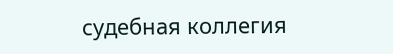судебная коллегия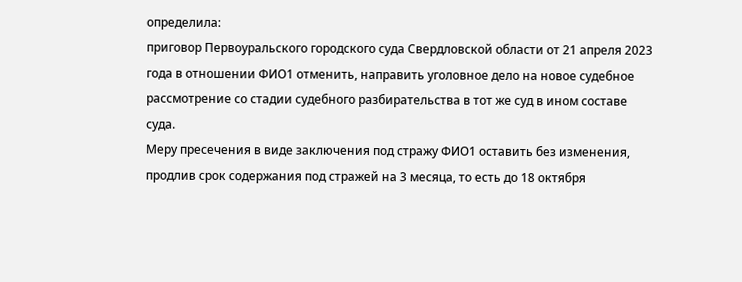определила:
приговор Первоуральского городского суда Свердловской области от 21 апреля 2023 года в отношении ФИО1 отменить, направить уголовное дело на новое судебное рассмотрение со стадии судебного разбирательства в тот же суд в ином составе суда.
Меру пресечения в виде заключения под стражу ФИО1 оставить без изменения, продлив срок содержания под стражей на 3 месяца, то есть до 18 октября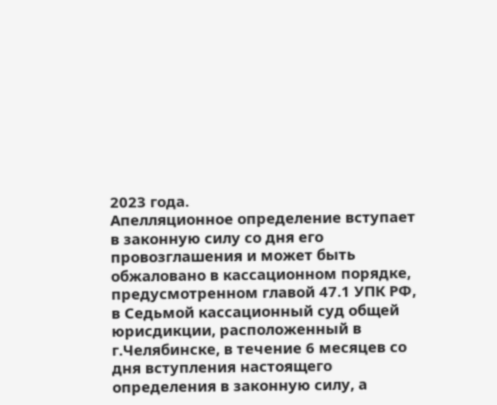2023 года.
Апелляционное определение вступает в законную силу со дня его провозглашения и может быть обжаловано в кассационном порядке, предусмотренном главой 47.1 УПК РФ, в Седьмой кассационный суд общей юрисдикции, расположенный в г.Челябинске, в течение 6 месяцев со дня вступления настоящего определения в законную силу, а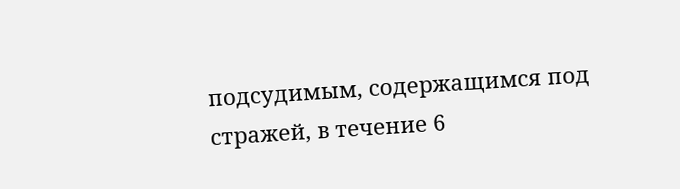подсудимым, содержащимся под стражей, в течение 6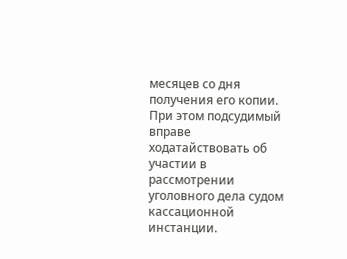месяцев со дня получения его копии. При этом подсудимый вправе ходатайствовать об участии в рассмотрении уголовного дела судом кассационной инстанции.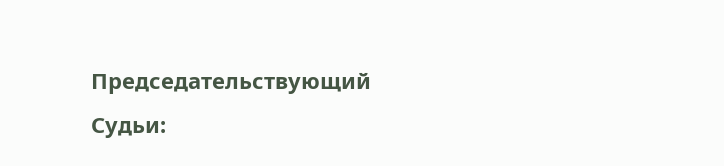Председательствующий
Судьи: